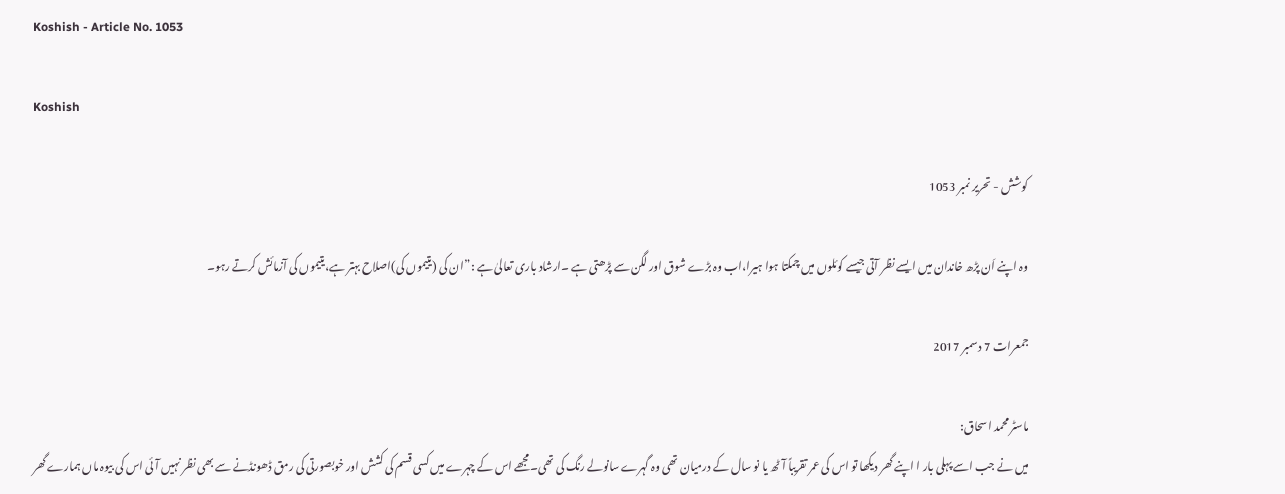Koshish - Article No. 1053

Koshish

کوشش - تحریر نمبر 1053

وہ اپنے اَن پڑھ خاندان میں ایسے نظر آتی جیسے کوئلوں میں چمکتا ہوا ہیرا،اب وہ بڑے شوق اور لگن سے پڑھتی ہے ۔ارشاد باری تعالیٰ ہے :”ان کی (یتیموں کی)اصلاح بہتر ہے،یتیموں کی آزمائش کرتے رہو۔

جمعرات 7 دسمبر 2017

ماسٹر محمد اسحاق:
میں نے جب اسے پہلی بار ا اپنے گھر دیکھا تو اس کی عمر تقریباً آٹھ یا نو سال کے درمیان تھی وہ گہرے سانولے رنگ کی تھی۔مجھے اس کے چہرے میں کسی قسم کی کشش اور خوبصورتی کی رمق ڈھونڈنے سے بھی نظر نہیں آئی اس کی بیوہ ماں ہمارے گھر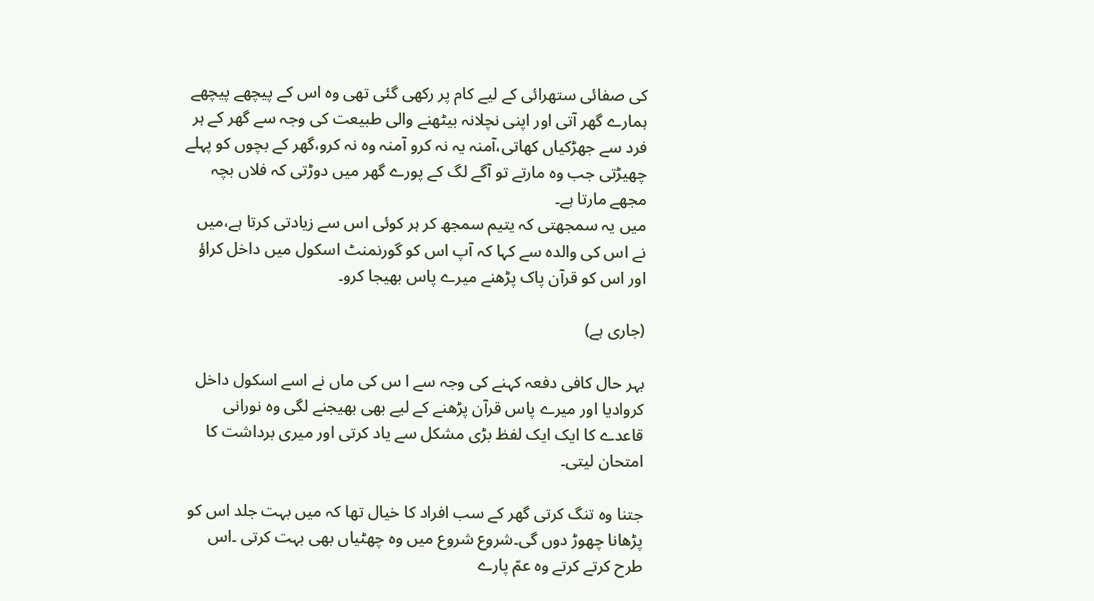کی صفائی ستھرائی کے لیے کام پر رکھی گئی تھی وہ اس کے پیچھے پیچھے ہمارے گھر آتی اور اپنی نچلانہ بیٹھنے والی طبیعت کی وجہ سے گھر کے ہر فرد سے جھڑکیاں کھاتی،آمنہ یہ نہ کرو آمنہ وہ نہ کرو،گھر کے بچوں کو پہلے چھیڑتی جب وہ مارتے تو آگے لگ کے پورے گھر میں دوڑتی کہ فلاں بچہ مجھے مارتا ہے۔
میں یہ سمجھتی کہ یتیم سمجھ کر ہر کوئی اس سے زیادتی کرتا ہے،میں نے اس کی والدہ سے کہا کہ آپ اس کو گورنمنٹ اسکول میں داخل کراؤ اور اس کو قرآن پاک پڑھنے میرے پاس بھیجا کرو۔

(جاری ہے)

بہر حال کافی دفعہ کہنے کی وجہ سے ا س کی ماں نے اسے اسکول داخل کروادیا اور میرے پاس قرآن پڑھنے کے لیے بھی بھیجنے لگی وہ نورانی قاعدے کا ایک ایک لفظ بڑی مشکل سے یاد کرتی اور میری برداشت کا امتحان لیتی۔

جتنا وہ تنگ کرتی گھر کے سب افراد کا خیال تھا کہ میں بہت جلد اس کو پڑھانا چھوڑ دوں گی۔شروع شروع میں وہ چھٹیاں بھی بہت کرتی ۔اس طرح کرتے کرتے وہ عمّ پارے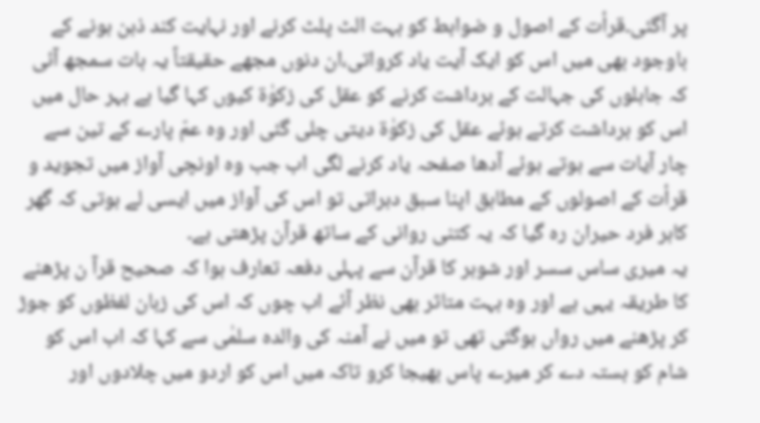پر آگئی۔قرأت کے اصول و ضوابط کو بہت الٹ پلٹ کرنے اور نہایت کند ذہن ہونے کے باوجود بھی میں اس کو ایک آیت یاد کرواتی،ان دنوں مجھے حقیقتاً یہ بات سمجھ آئی کہ جاہلوں کی جہالت کے برداشت کرنے کو عقل کی زکوٰة کیوں کہا گیا ہے بہر حال میں اس کو برداشت کرتے ہوئے عقل کی زکوٰة دیتی چلی گئی اور وہ عمّ پارے کے تین سے چار آیات سے ہوتے ہوئے آدھا صفحہ یاد کرنے لگی اب جب وہ اونچی آواز میں تجوید و قرأت کے اصولوں کے مطابق اپنا سبق دہراتی تو اس کی آواز میں ایسی لے ہوتی کہ گھر کاہر فرد حیران رہ گیا کہ یہ کتنی روانی کے ساتھ قرآن پڑھتی ہے۔
یہ میری ساس سسر اور شوہر کا قرآن سے پہلی دفعہ تعارف ہوا کہ صحیح قرآ ن پڑھنے کا طریقہ یہی ہے اور وہ بہت متاثر بھی نظر آئے اب چوں کہ اس کی زبان لفظوں کو جوڑ کر پڑھنے میں رواں ہوگئی تھی تو میں نے آمنہ کی والدہ سلمٰی سے کہا کہ اب اس کو شام کو بستہ دے کر میرے پاس بھیجا کرو تاکہ میں اس کو اردو میں چلادوں اور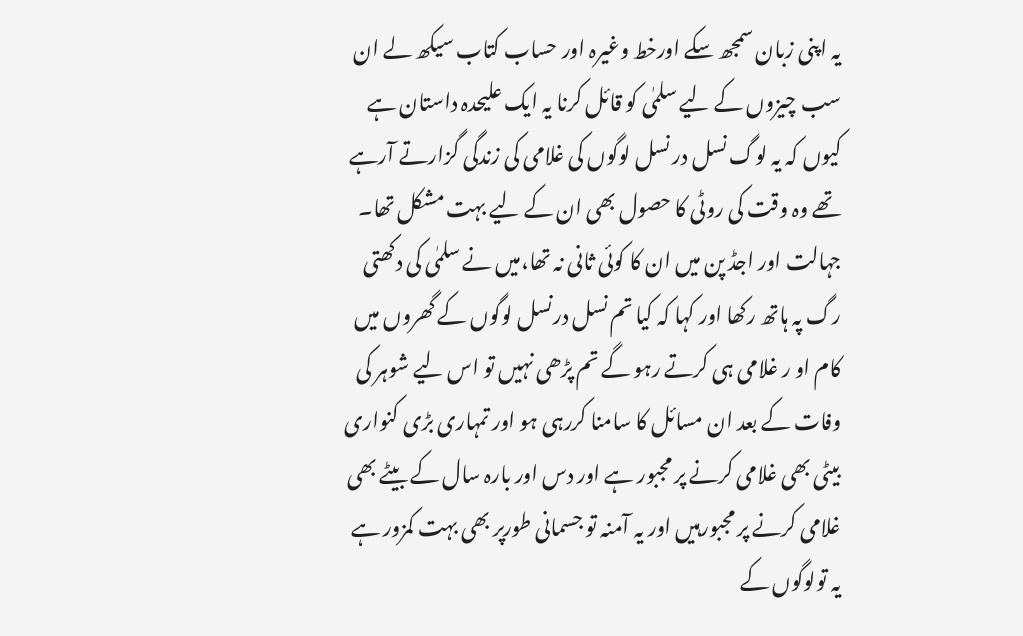یہ اپنی زبان سمجھ سکے اورخط وغیرہ اور حساب کتاب سیکھ لے ان سب چیزوں کے لیے سلمٰی کو قائل کرنا یہ ایک علیحدہ داستان ہے کیوں کہ یہ لوگ نسل در نسل لوگوں کی غلامی کی زندگی گزارتے آرہے تھے وہ وقت کی روٹی کا حصول بھی ان کے لیے بہت مشکل تھا۔
جہالت اور اجڈ پن میں ان کا کوئی ثانی نہ تھا،میں نے سلمٰی کی دکھتی رگ پہ ہاتھ رکھا اور کہا کہ کیا تم نسل درنسل لوگوں کے گھروں میں کام او ر غلامی ہی کرتے رہو گے تم پڑھی نہیں تو اس لیے شوہر کی وفات کے بعد ان مسائل کا سامنا کررہی ہو اور تمہاری بڑی کنواری بیٹی بھی غلامی کرنے پر مجبور ہے اور دس اور بارہ سال کے بیٹے بھی غلامی کرنے پر مجبورہیں اور یہ آمنہ تو جسمانی طورپر بھی بہت کمزور ہے یہ تولوگوں کے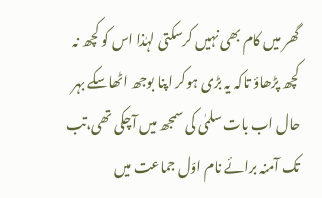گھر میں کام بھی نہیں کرسکتی لہٰذا اس کو کچھ نہ کچھ پڑھاؤ تاکہ یہ بڑی ہوکر اپنا بوجھ اٹھاسکے بہر حال اب بات سلمٰی کی سمجھ میں آچکی تھی،تب تک آمنہ برائے نام اوّل جماعت میں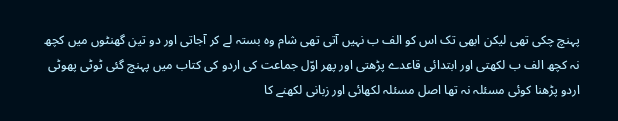پہنچ چکی تھی لیکن ابھی تک اس کو الف ب نہیں آتی تھی شام وہ بستہ لے کر آجاتی اور دو تین گھنٹوں میں کچھ نہ کچھ الف ب لکھتی اور ابتدائی قاعدے پڑھتی اور پھر اوّل جماعت کی اردو کی کتاب میں پہنچ گئی ٹوٹی پھوٹی اردو پڑھنا کوئی مسئلہ نہ تھا اصل مسئلہ لکھائی اور زبانی لکھنے کا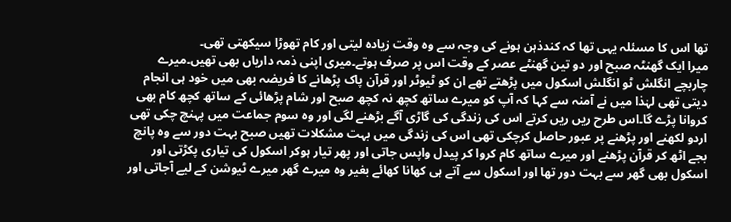تھا اس کا مسئلہ یہی تھا کہ کندذہن ہونے کی وجہ سے وہ وقت زیادہ لیتی اور کام تھوڑا سیکھتی تھی۔
میرا ایک گھنٹہ صبح اور دو تین گھنٹے عصر کے وقت اس پر صرف ہوتے۔میری اپنی ذمہ داریاں بھی تھیں۔میرے چاربچے انگلش ٹو انگلش اسکول میں پڑھتے تھے ان کو ٹیوٹر اور قرآن پاک پڑھانے کا فریضہ بھی میں خود ہی انجام دیتی تھی لہٰذا میں نے آمنہ سے کہا کہ آپ کو میرے ساتھ کچھ نہ کچھ صبح اور شام پڑھائی کے ساتھ کچھ کام بھی کروانا پڑے گا۔اس طرح ریں ریں کرتے اس کی زندگی کی گاڑی آگے بڑھنے لگی اور وہ سوم جماعت میں پہنچ چکی تھی اردو لکھنے اور پڑھنے پر عبور حاصل کرچکی تھی اس کی زندگی میں بہت مشکلات تھیں صبح بہت دور سے وہ پانچ بجے اٹھ کر قرآن پڑھنے اور میرے ساتھ کام کروا کر پیدل واپس جاتی اور پھر تیار ہوکر اسکول کی تیاری پکڑتی اور اسکول بھی گھر سے بہت دور تھا اور اسکول سے آتے ہی کھانا کھائے بغیر وہ میرے گھر میرے ٹیوشن کے لیے آجاتی اور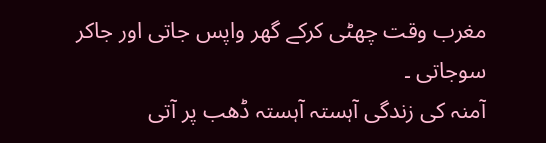مغرب وقت چھٹی کرکے گھر واپس جاتی اور جاکر سوجاتی ۔
آمنہ کی زندگی آہستہ آہستہ ڈھب پر آتی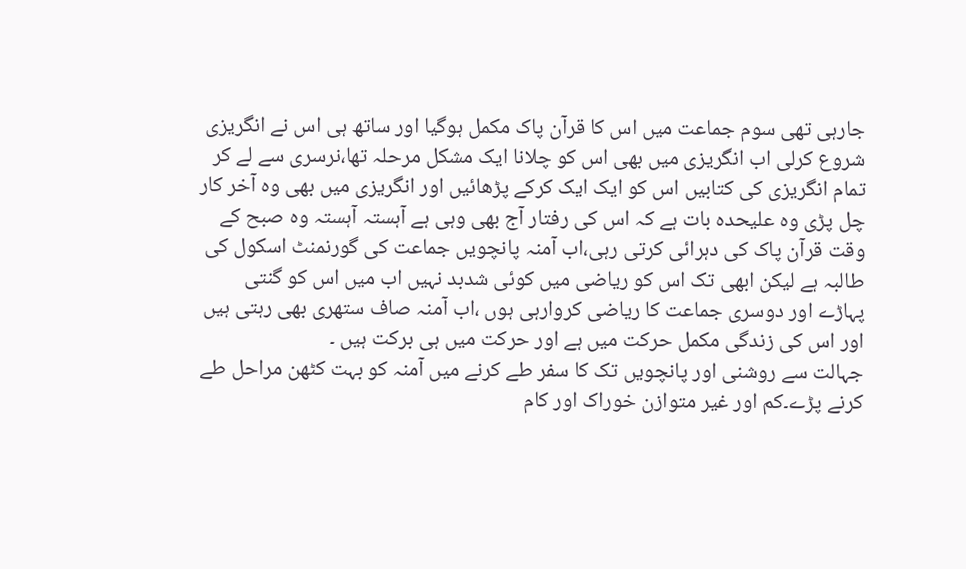جارہی تھی سوم جماعت میں اس کا قرآن پاک مکمل ہوگیا اور ساتھ ہی اس نے انگریزی شروع کرلی اب انگریزی میں بھی اس کو چلانا ایک مشکل مرحلہ تھا،نرسری سے لے کر تمام انگریزی کی کتابیں اس کو ایک ایک کرکے پڑھائیں اور انگریزی میں بھی وہ آخر کار چل پڑی وہ علیحدہ بات ہے کہ اس کی رفتار آج بھی وہی ہے آہستہ آہستہ وہ صبح کے وقت قرآن پاک کی دہرائی کرتی رہی،اب آمنہ پانچویں جماعت کی گورنمنٹ اسکول کی طالبہ ہے لیکن ابھی تک اس کو ریاضی میں کوئی شدبد نہیں اب میں اس کو گنتی پہاڑے اور دوسری جماعت کا ریاضی کروارہی ہوں ،اب آمنہ صاف ستھری بھی رہتی ہیں اور اس کی زندگی مکمل حرکت میں ہے اور حرکت میں ہی برکت ہیں ۔
جہالت سے روشنی اور پانچویں تک کا سفر طے کرنے میں آمنہ کو بہت کٹھن مراحل طے کرنے پڑے۔کم اور غیر متوازن خوراک اور کام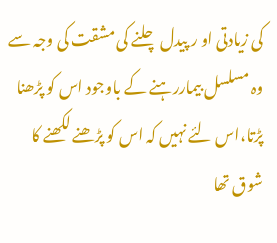کی زیادتی او ر پیدل چلنے کی مشقت کی وجہ سے وہ مسلسل بیماررہنے کے باوجود اس کو پڑھنا پڑتا،اس لئے نہیں کہ اس کو پڑھنے لکھنے کا شوق تھا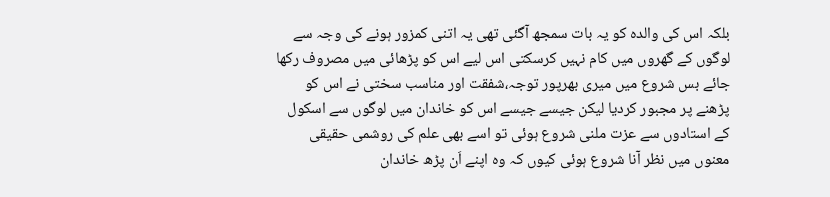بلکہ اس کی والدہ کو یہ بات سمجھ آگئی تھی یہ اتنی کمزور ہونے کی وجہ سے لوگوں کے گھروں میں کام نہیں کرسکتی اس لیے اس کو پڑھائی میں مصروف رکھا جائے بس شروع میں میری بھرپور توجہ،شفقت اور مناسب سختی نے اس کو پڑھنے پر مجبور کردیا لیکن جیسے جیسے اس کو خاندان میں لوگوں سے اسکول کے استادوں سے عزت ملنی شروع ہوئی تو اسے بھی علم کی روشمی حقیقی معنوں میں نظر آنا شروع ہوئی کیوں کہ وہ اپنے اَن پڑھ خاندان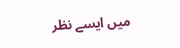میں ایسے نظر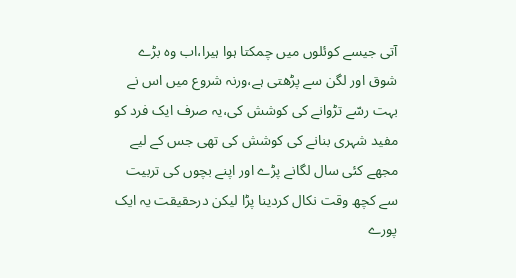آتی جیسے کوئلوں میں چمکتا ہوا ہیرا،اب وہ بڑے شوق اور لگن سے پڑھتی ہے،ورنہ شروع میں اس نے بہت رسّے تڑوانے کی کوشش کی،یہ صرف ایک فرد کو مفید شہری بنانے کی کوشش کی تھی جس کے لیے مجھے کئی سال لگانے پڑے اور اپنے بچوں کی تربیت سے کچھ وقت نکال کردینا پڑا لیکن درحقیقت یہ ایک پورے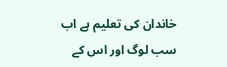خاندان کی تعلیم ہے اب سب لوگ اور اس کے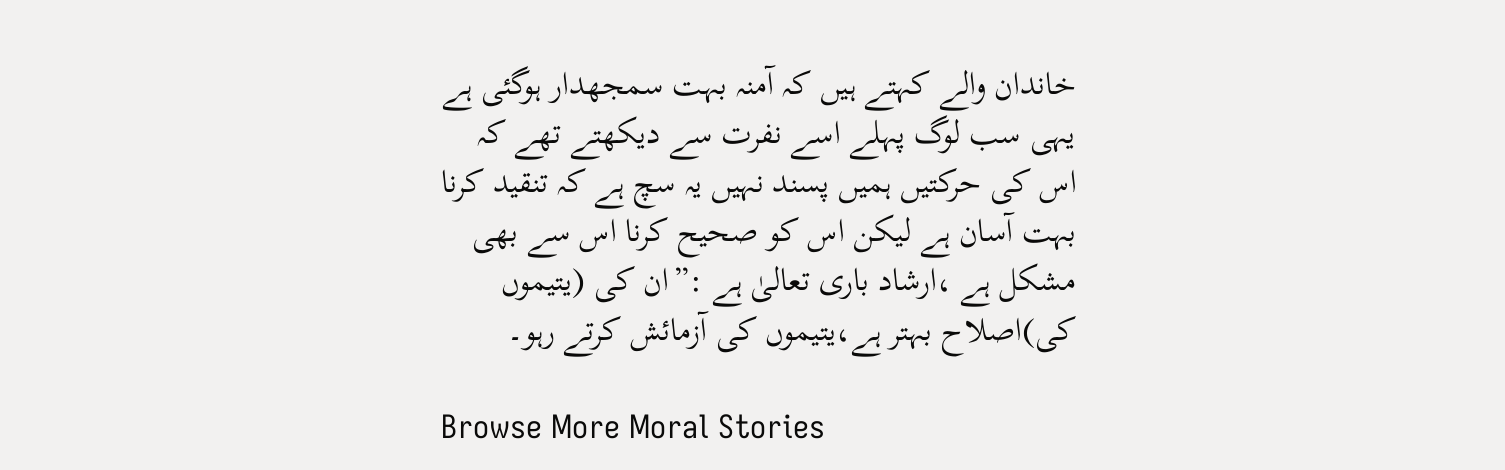خاندان والے کہتے ہیں کہ آمنہ بہت سمجھدار ہوگئی ہے یہی سب لوگ پہلے اسے نفرت سے دیکھتے تھے کہ اس کی حرکتیں ہمیں پسند نہیں یہ سچ ہے کہ تنقید کرنا بہت آسان ہے لیکن اس کو صحیح کرنا اس سے بھی مشکل ہے ،ارشاد باری تعالیٰ ہے :”ان کی (یتیموں کی)اصلاح بہتر ہے،یتیموں کی آزمائش کرتے رہو۔

Browse More Moral Stories